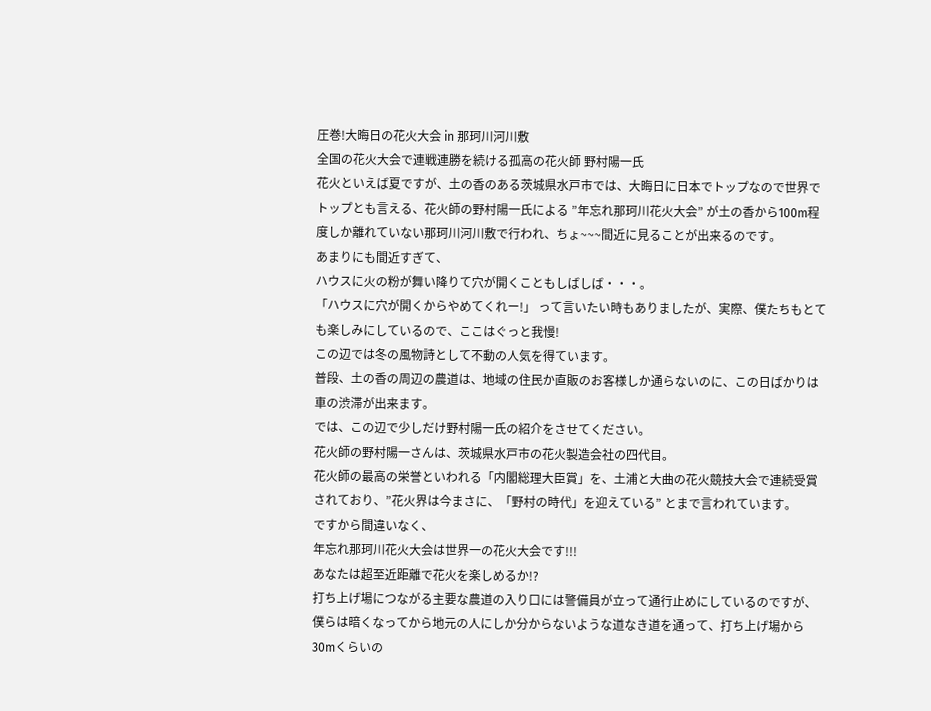圧巻!大晦日の花火大会 in 那珂川河川敷
全国の花火大会で連戦連勝を続ける孤高の花火師 野村陽一氏
花火といえば夏ですが、土の香のある茨城県水戸市では、大晦日に日本でトップなので世界でトップとも言える、花火師の野村陽一氏による ”年忘れ那珂川花火大会” が土の香から100m程度しか離れていない那珂川河川敷で行われ、ちょ~~~間近に見ることが出来るのです。
あまりにも間近すぎて、
ハウスに火の粉が舞い降りて穴が開くこともしばしば・・・。
「ハウスに穴が開くからやめてくれー!」 って言いたい時もありましたが、実際、僕たちもとても楽しみにしているので、ここはぐっと我慢!
この辺では冬の風物詩として不動の人気を得ています。
普段、土の香の周辺の農道は、地域の住民か直販のお客様しか通らないのに、この日ばかりは車の渋滞が出来ます。
では、この辺で少しだけ野村陽一氏の紹介をさせてください。
花火師の野村陽一さんは、茨城県水戸市の花火製造会社の四代目。
花火師の最高の栄誉といわれる「内閣総理大臣賞」を、土浦と大曲の花火競技大会で連続受賞されており、”花火界は今まさに、「野村の時代」を迎えている” とまで言われています。
ですから間違いなく、
年忘れ那珂川花火大会は世界一の花火大会です!!!
あなたは超至近距離で花火を楽しめるか!?
打ち上げ場につながる主要な農道の入り口には警備員が立って通行止めにしているのですが、僕らは暗くなってから地元の人にしか分からないような道なき道を通って、打ち上げ場から30mくらいの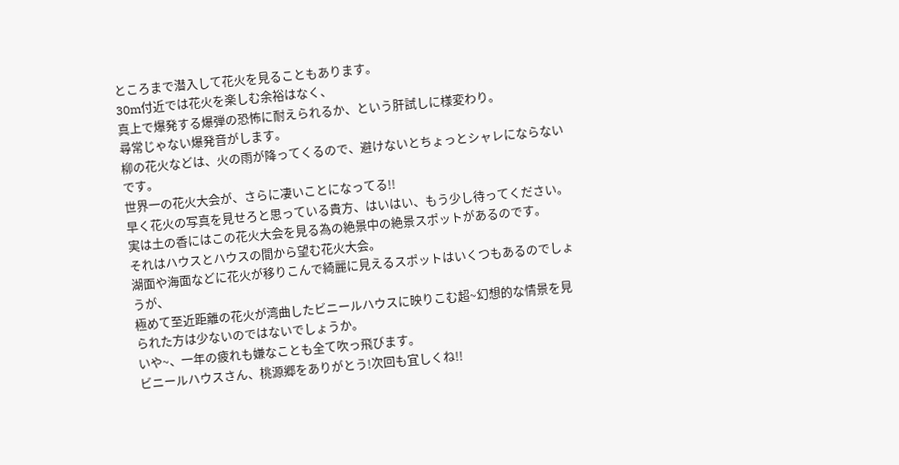ところまで潜入して花火を見ることもあります。
30m付近では花火を楽しむ余裕はなく、
真上で爆発する爆弾の恐怖に耐えられるか、という肝試しに様変わり。
尋常じゃない爆発音がします。
柳の花火などは、火の雨が降ってくるので、避けないとちょっとシャレにならないです。
世界一の花火大会が、さらに凄いことになってる!!
早く花火の写真を見せろと思っている貴方、はいはい、もう少し待ってください。
実は土の香にはこの花火大会を見る為の絶景中の絶景スポットがあるのです。
それはハウスとハウスの間から望む花火大会。
湖面や海面などに花火が移りこんで綺麗に見えるスポットはいくつもあるのでしょうが、
極めて至近距離の花火が湾曲したビニールハウスに映りこむ超~幻想的な情景を見られた方は少ないのではないでしょうか。
いや~、一年の疲れも嫌なことも全て吹っ飛びます。
ビニールハウスさん、桃源郷をありがとう!次回も宜しくね!!